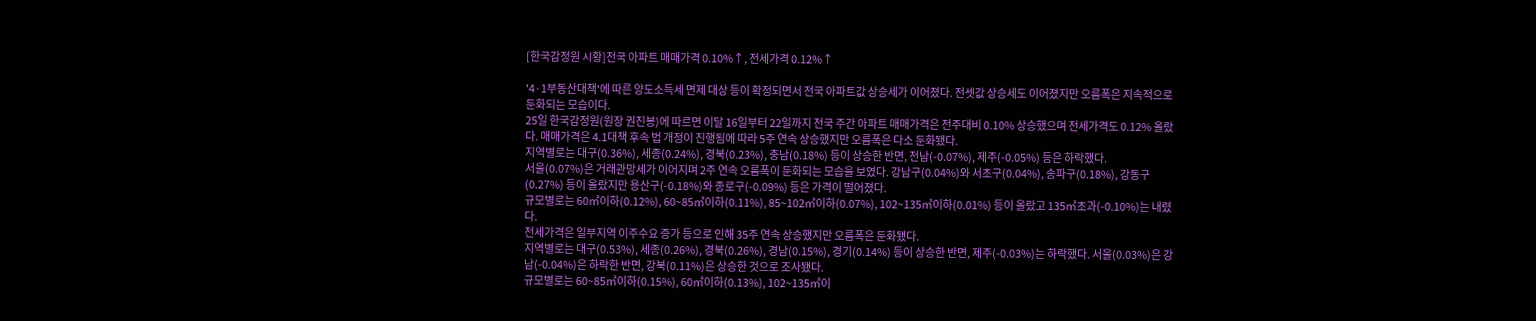[한국감정원 시황]전국 아파트 매매가격 0.10%↑, 전세가격 0.12%↑

'4·1부동산대책'에 따른 양도소득세 면제 대상 등이 확정되면서 전국 아파트값 상승세가 이어졌다. 전셋값 상승세도 이어졌지만 오름폭은 지속적으로 둔화되는 모습이다.
25일 한국감정원(원장 권진봉)에 따르면 이달 16일부터 22일까지 전국 주간 아파트 매매가격은 전주대비 0.10% 상승했으며 전세가격도 0.12% 올랐다. 매매가격은 4.1대책 후속 법 개정이 진행됨에 따라 5주 연속 상승했지만 오름폭은 다소 둔화됐다.
지역별로는 대구(0.36%), 세종(0.24%), 경북(0.23%), 충남(0.18%) 등이 상승한 반면, 전남(-0.07%), 제주(-0.05%) 등은 하락했다.
서울(0.07%)은 거래관망세가 이어지며 2주 연속 오름폭이 둔화되는 모습을 보였다. 강남구(0.04%)와 서초구(0.04%), 송파구(0.18%), 강동구(0.27%) 등이 올랐지만 용산구(-0.18%)와 종로구(-0.09%) 등은 가격이 떨어졌다.
규모별로는 60㎡이하(0.12%), 60~85㎡이하(0.11%), 85~102㎡이하(0.07%), 102~135㎡이하(0.01%) 등이 올랐고 135㎡초과(-0.10%)는 내렸다.
전세가격은 일부지역 이주수요 증가 등으로 인해 35주 연속 상승했지만 오름폭은 둔화됐다.
지역별로는 대구(0.53%), 세종(0.26%), 경북(0.26%), 경남(0.15%), 경기(0.14%) 등이 상승한 반면, 제주(-0.03%)는 하락했다. 서울(0.03%)은 강남(-0.04%)은 하락한 반면, 강북(0.11%)은 상승한 것으로 조사됐다.
규모별로는 60~85㎡이하(0.15%), 60㎡이하(0.13%), 102~135㎡이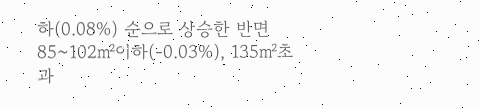하(0.08%) 순으로 상승한 반면 85~102㎡이하(-0.03%), 135㎡초과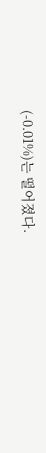(-0.01%)는 떨어졌다.